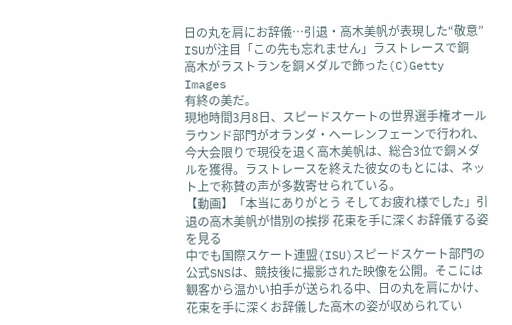日の丸を肩にお辞儀…引退・高木美帆が表現した“敬意” ISUが注目「この先も忘れません」ラストレースで銅
高木がラストランを銅メダルで飾った(C)Getty Images
有終の美だ。
現地時間3月8日、スピードスケートの世界選手権オールラウンド部門がオランダ・ヘーレンフェーンで行われ、今大会限りで現役を退く高木美帆は、総合3位で銅メダルを獲得。ラストレースを終えた彼女のもとには、ネット上で称賛の声が多数寄せられている。
【動画】「本当にありがとう そしてお疲れ様でした」引退の高木美帆が惜別の挨拶 花束を手に深くお辞儀する姿を見る
中でも国際スケート連盟(ISU)スピードスケート部門の公式SNSは、競技後に撮影された映像を公開。そこには観客から温かい拍手が送られる中、日の丸を肩にかけ、花束を手に深くお辞儀した高木の姿が収められてい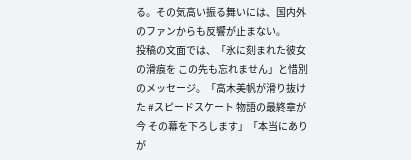る。その気高い振る舞いには、国内外のファンからも反響が止まない。
投稿の文面では、「氷に刻まれた彼女の滑痕を この先も忘れません」と惜別のメッセージ。「高木美帆が滑り抜けた #スピードスケート 物語の最終章が今 その幕を下ろします」「本当にありが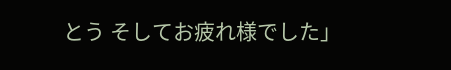とう そしてお疲れ様でした」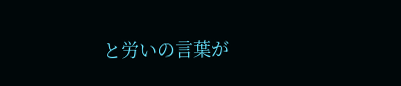と労いの言葉が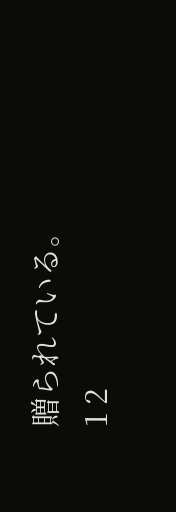贈られている。
1 2